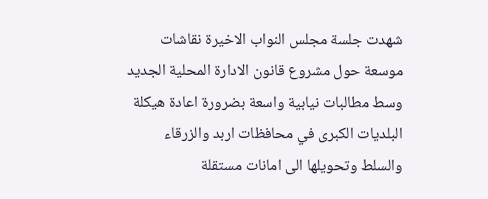شهدت جلسة مجلس النواب الاخيرة نقاشات موسعة حول مشروع قانون الادارة المحلية الجديد وسط مطالبات نيابية واسعة بضرورة اعادة هيكلة البلديات الكبرى في محافظات اربد والزرقاء والسلط وتحويلها الى امانات مستقلة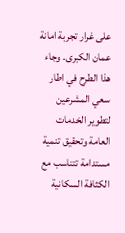على غرار تجربة امانة عمان الكبرى. وجاء هذا الطرح في اطار سعي المشرعين لتطوير الخدمات العامة وتحقيق تنمية مستدامة تتناسب مع الكثافة السكانية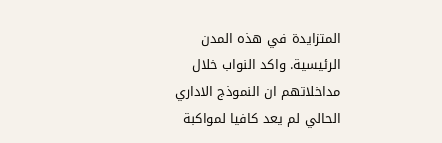المتزايدة في هذه المدن الرئيسية. واكد النواب خلال مداخلاتهم ان النموذج الاداري الحالي لم يعد كافيا لمواكبة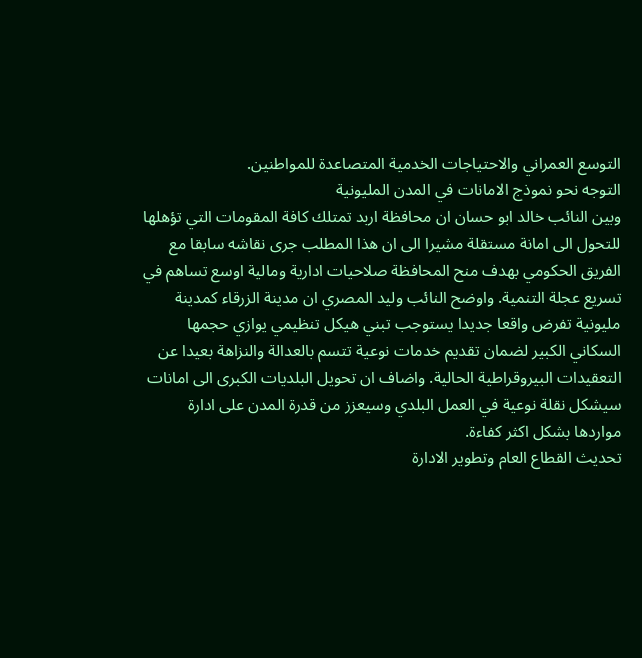التوسع العمراني والاحتياجات الخدمية المتصاعدة للمواطنين.
التوجه نحو نموذج الامانات في المدن المليونية
وبين النائب خالد ابو حسان ان محافظة اربد تمتلك كافة المقومات التي تؤهلها للتحول الى امانة مستقلة مشيرا الى ان هذا المطلب جرى نقاشه سابقا مع الفريق الحكومي بهدف منح المحافظة صلاحيات ادارية ومالية اوسع تساهم في تسريع عجلة التنمية. واوضح النائب وليد المصري ان مدينة الزرقاء كمدينة مليونية تفرض واقعا جديدا يستوجب تبني هيكل تنظيمي يوازي حجمها السكاني الكبير لضمان تقديم خدمات نوعية تتسم بالعدالة والنزاهة بعيدا عن التعقيدات البيروقراطية الحالية. واضاف ان تحويل البلديات الكبرى الى امانات سيشكل نقلة نوعية في العمل البلدي وسيعزز من قدرة المدن على ادارة مواردها بشكل اكثر كفاءة.
تحديث القطاع العام وتطوير الادارة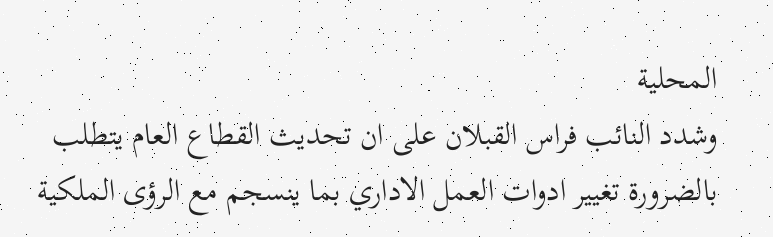المحلية
وشدد النائب فراس القبلان على ان تحديث القطاع العام يتطلب بالضرورة تغيير ادوات العمل الاداري بما ينسجم مع الرؤى الملكية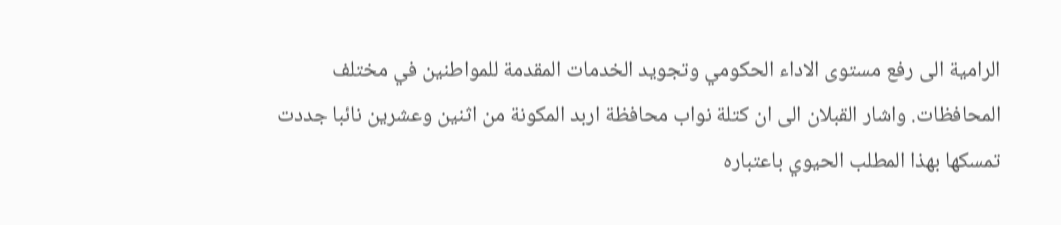الرامية الى رفع مستوى الاداء الحكومي وتجويد الخدمات المقدمة للمواطنين في مختلف المحافظات. واشار القبلان الى ان كتلة نواب محافظة اربد المكونة من اثنين وعشرين نائبا جددت تمسكها بهذا المطلب الحيوي باعتباره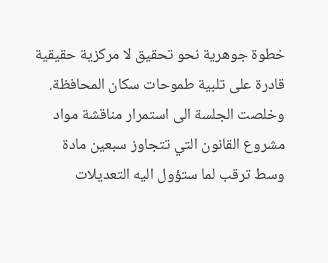خطوة جوهرية نحو تحقيق لا مركزية حقيقية قادرة على تلبية طموحات سكان المحافظة. وخلصت الجلسة الى استمرار مناقشة مواد مشروع القانون التي تتجاوز سبعين مادة وسط ترقب لما ستؤول اليه التعديلات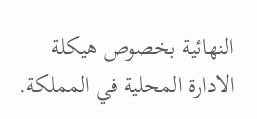النهائية بخصوص هيكلة الادارة المحلية في المملكة.